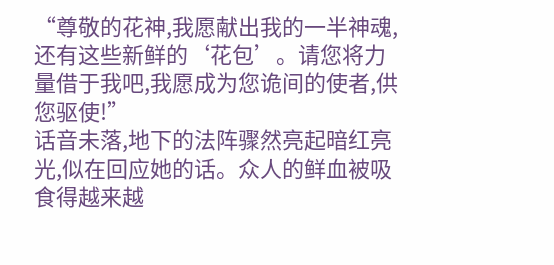“尊敬的花神,我愿献出我的一半神魂,还有这些新鲜的‘花包’。请您将力量借于我吧,我愿成为您诡间的使者,供您驱使!”
话音未落,地下的法阵骤然亮起暗红亮光,似在回应她的话。众人的鲜血被吸食得越来越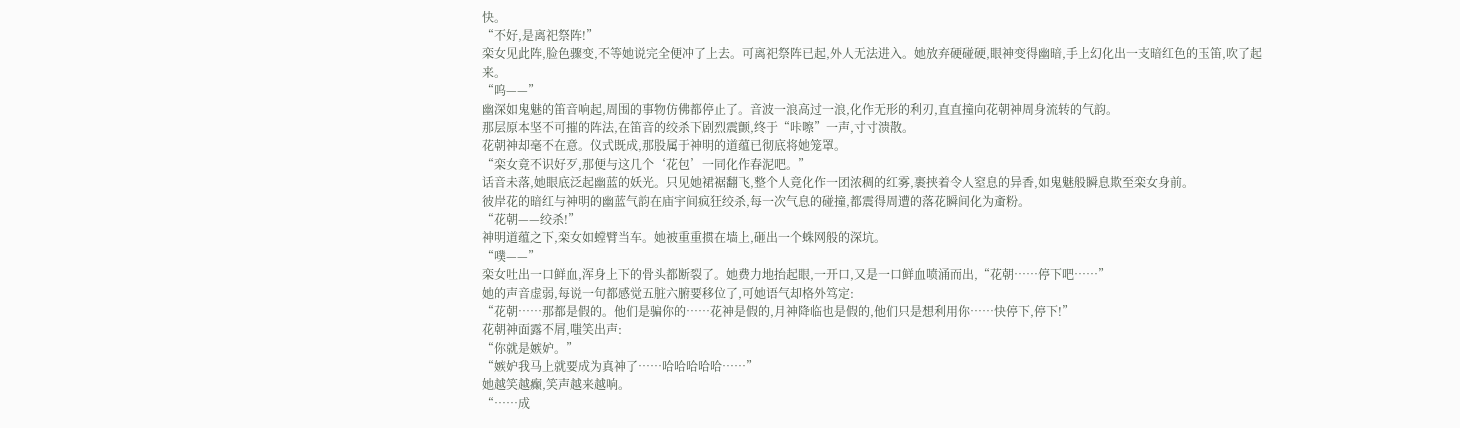快。
“不好,是离祀祭阵!”
栾女见此阵,脸色骤变,不等她说完全便冲了上去。可离祀祭阵已起,外人无法进入。她放弃硬碰硬,眼神变得幽暗,手上幻化出一支暗红色的玉笛,吹了起来。
“呜——”
幽深如鬼魅的笛音响起,周围的事物仿佛都停止了。音波一浪高过一浪,化作无形的利刃,直直撞向花朝神周身流转的气韵。
那层原本坚不可摧的阵法,在笛音的绞杀下剧烈震颤,终于“咔嚓”一声,寸寸溃散。
花朝神却毫不在意。仪式既成,那股属于神明的道蕴已彻底将她笼罩。
“栾女竟不识好歹,那便与这几个‘花包’一同化作春泥吧。”
话音未落,她眼底泛起幽蓝的妖光。只见她裙裾翻飞,整个人竟化作一团浓稠的红雾,裹挟着令人窒息的异香,如鬼魅般瞬息欺至栾女身前。
彼岸花的暗红与神明的幽蓝气韵在庙宇间疯狂绞杀,每一次气息的碰撞,都震得周遭的落花瞬间化为齑粉。
“花朝——绞杀!”
神明道蕴之下,栾女如螳臂当车。她被重重掼在墙上,砸出一个蛛网般的深坑。
“噗——”
栾女吐出一口鲜血,浑身上下的骨头都断裂了。她费力地抬起眼,一开口,又是一口鲜血喷涌而出,“花朝……停下吧……”
她的声音虚弱,每说一句都感觉五脏六腑要移位了,可她语气却格外笃定:
“花朝……那都是假的。他们是骗你的……花神是假的,月神降临也是假的,他们只是想利用你……快停下,停下!”
花朝神面露不屑,嗤笑出声:
“你就是嫉妒。”
“嫉妒我马上就要成为真神了……哈哈哈哈哈……”
她越笑越癫,笑声越来越响。
“……成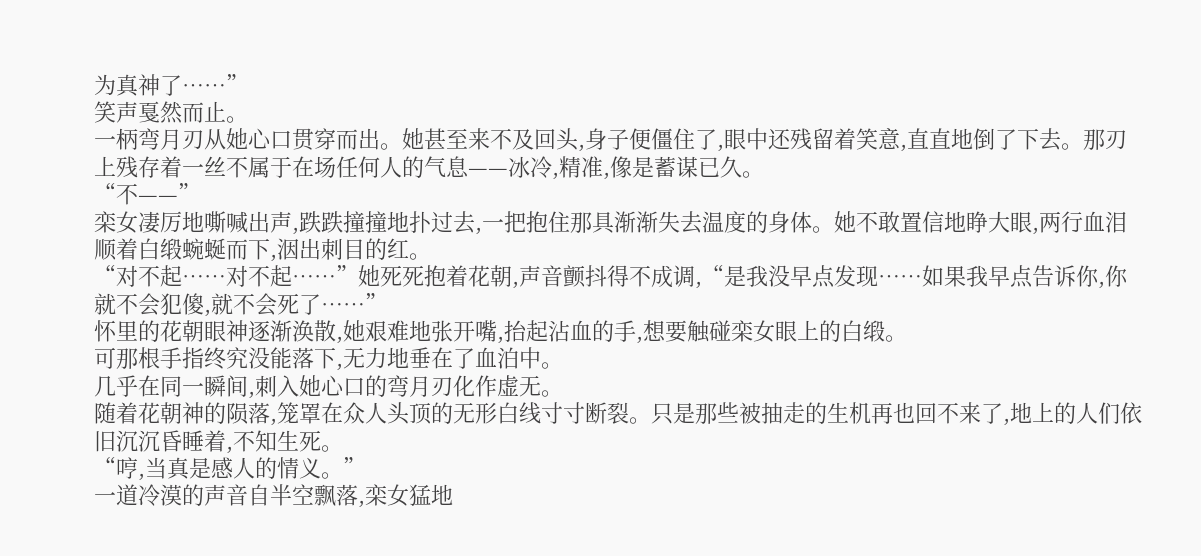为真神了……”
笑声戛然而止。
一柄弯月刃从她心口贯穿而出。她甚至来不及回头,身子便僵住了,眼中还残留着笑意,直直地倒了下去。那刃上残存着一丝不属于在场任何人的气息——冰冷,精准,像是蓄谋已久。
“不——”
栾女凄厉地嘶喊出声,跌跌撞撞地扑过去,一把抱住那具渐渐失去温度的身体。她不敢置信地睁大眼,两行血泪顺着白缎蜿蜒而下,洇出刺目的红。
“对不起……对不起……”她死死抱着花朝,声音颤抖得不成调,“是我没早点发现……如果我早点告诉你,你就不会犯傻,就不会死了……”
怀里的花朝眼神逐渐涣散,她艰难地张开嘴,抬起沾血的手,想要触碰栾女眼上的白缎。
可那根手指终究没能落下,无力地垂在了血泊中。
几乎在同一瞬间,刺入她心口的弯月刃化作虚无。
随着花朝神的陨落,笼罩在众人头顶的无形白线寸寸断裂。只是那些被抽走的生机再也回不来了,地上的人们依旧沉沉昏睡着,不知生死。
“哼,当真是感人的情义。”
一道冷漠的声音自半空飘落,栾女猛地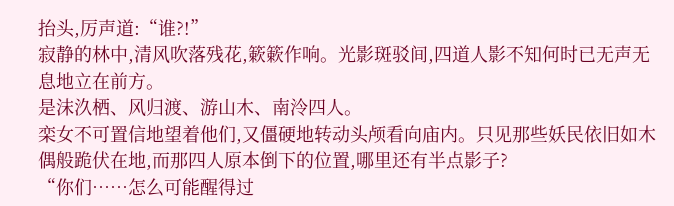抬头,厉声道:“谁?!”
寂静的林中,清风吹落残花,簌簌作响。光影斑驳间,四道人影不知何时已无声无息地立在前方。
是沫汣栖、风归渡、游山木、南泠四人。
栾女不可置信地望着他们,又僵硬地转动头颅看向庙内。只见那些妖民依旧如木偶般跪伏在地,而那四人原本倒下的位置,哪里还有半点影子?
“你们……怎么可能醒得过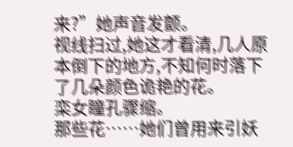来?”她声音发颤。
视线扫过,她这才看清,几人原本倒下的地方,不知何时落下了几朵颜色诡艳的花。
栾女瞳孔骤缩。
那些花……她们曾用来引妖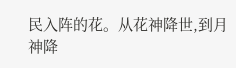民入阵的花。从花神降世,到月神降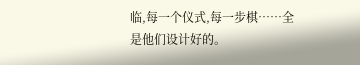临,每一个仪式,每一步棋……全是他们设计好的。